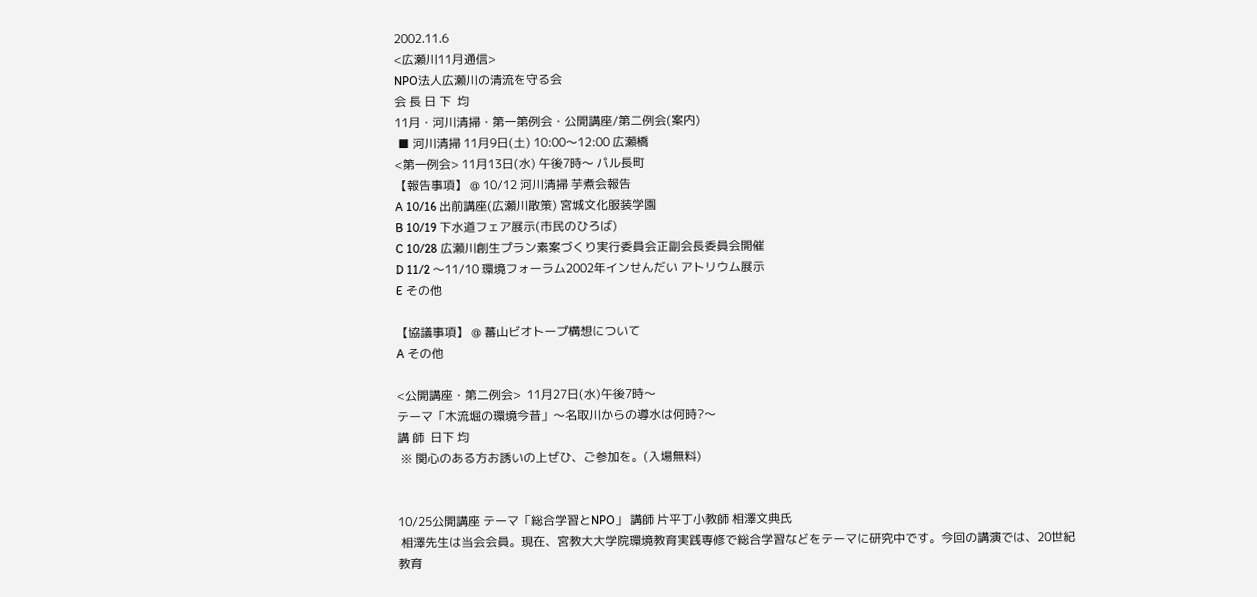2002.11.6
<広瀬川11月通信>
NPO法人広瀬川の清流を守る会
会 長 日 下  均
11月・河川清掃・第一第例会・公開講座/第二例会(案内)
 ■ 河川清掃 11月9日(土) 10:00〜12:00 広瀬橋
<第一例会> 11月13日(水) 午後7時〜 パル長町
【報告事項】 @ 10/12 河川清掃 芋煮会報告
A 10/16 出前講座(広瀬川散策) 宮城文化服装学園
B 10/19 下水道フェア展示(市民のひろば)
C 10/28 広瀬川創生プラン素案づくり実行委員会正副会長委員会開催
D 11/2 〜11/10 環境フォーラム2002年インせんだい アトリウム展示
E その他

【協議事項】 @ 蕃山ビオトープ構想について
A その他

<公開講座・第二例会>  11月27日(水)午後7時〜
テーマ「木流堀の環境今昔」〜名取川からの導水は何時?〜
講 師  日下 均
 ※ 関心のある方お誘いの上ぜひ、ご参加を。(入場無料)


10/25公開講座 テーマ「総合学習とNPO」 講師 片平丁小教師 相澤文典氏
 相澤先生は当会会員。現在、宮教大大学院環境教育実践専修で総合学習などをテーマに研究中です。今回の講演では、20世紀教育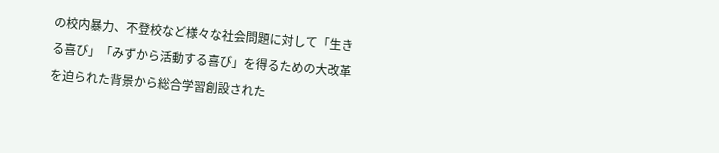の校内暴力、不登校など様々な社会問題に対して「生きる喜び」「みずから活動する喜び」を得るための大改革を迫られた背景から総合学習創設された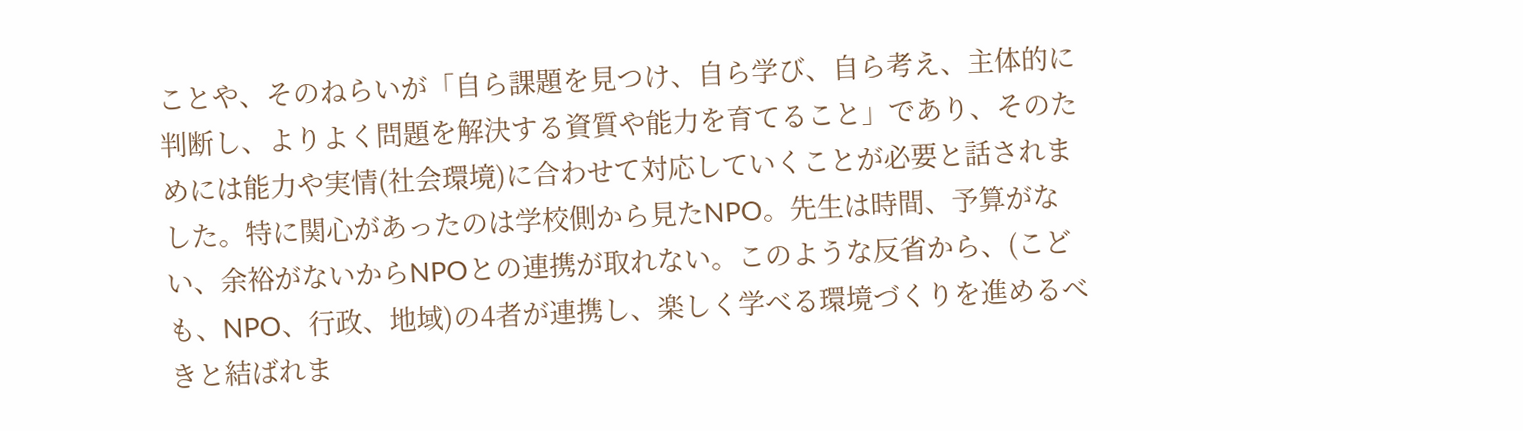ことや、そのねらいが「自ら課題を見つけ、自ら学び、自ら考え、主体的に判断し、よりよく問題を解決する資質や能力を育てること」であり、そのためには能力や実情(社会環境)に合わせて対応していくことが必要と話されました。特に関心があったのは学校側から見たNPO。先生は時間、予算がない、余裕がないからNPOとの連携が取れない。このような反省から、(こども、NPO、行政、地域)の4者が連携し、楽しく学べる環境づくりを進めるべきと結ばれま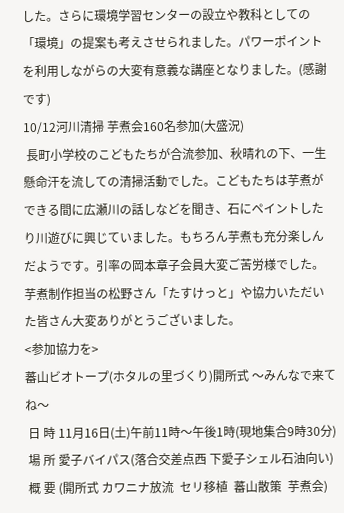した。さらに環境学習センターの設立や教科としての「環境」の提案も考えさせられました。パワーポイントを利用しながらの大変有意義な講座となりました。(感謝です)
10/12河川清掃 芋煮会160名参加(大盛況)
 長町小学校のこどもたちが合流参加、秋晴れの下、一生懸命汗を流しての清掃活動でした。こどもたちは芋煮ができる間に広瀬川の話しなどを聞き、石にペイントしたり川遊びに興じていました。もちろん芋煮も充分楽しんだようです。引率の岡本章子会員大変ご苦労様でした。芋煮制作担当の松野さん「たすけっと」や協力いただいた皆さん大変ありがとうございました。
<参加協力を>
蕃山ビオトープ(ホタルの里づくり)開所式 〜みんなで来てね〜
 日 時 11月16日(土)午前11時〜午後1時(現地集合9時30分)
 場 所 愛子バイパス(落合交差点西 下愛子シェル石油向い)
 概 要 (開所式 カワニナ放流  セリ移植  蕃山散策  芋煮会)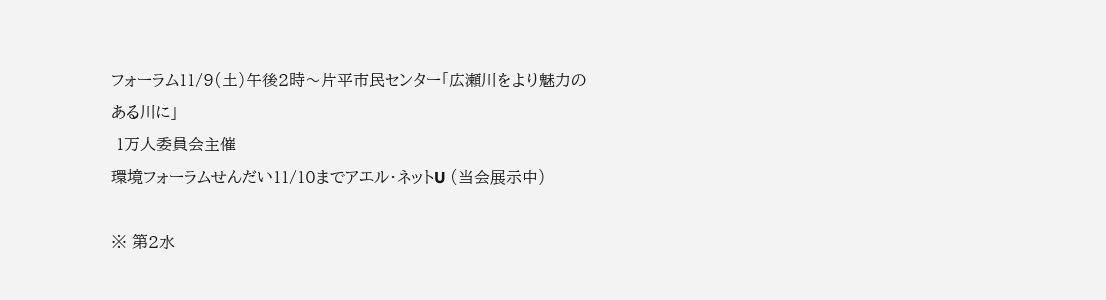フォーラム11/9(土)午後2時〜片平市民センター「広瀬川をより魅力のある川に」
 1万人委員会主催
環境フォーラムせんだい11/10までアエル・ネットU (当会展示中)

※ 第2水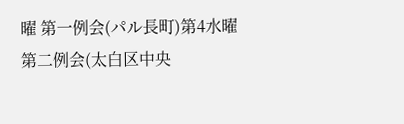曜 第一例会(パル長町)第4水曜 第二例会(太白区中央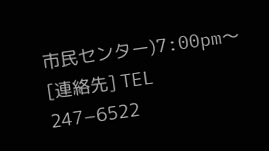市民センター)7:00pm〜
[連絡先] TEL 247−6522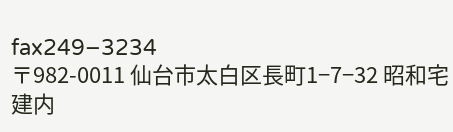fax249−3234
〒982-0011 仙台市太白区長町1−7−32 昭和宅建内